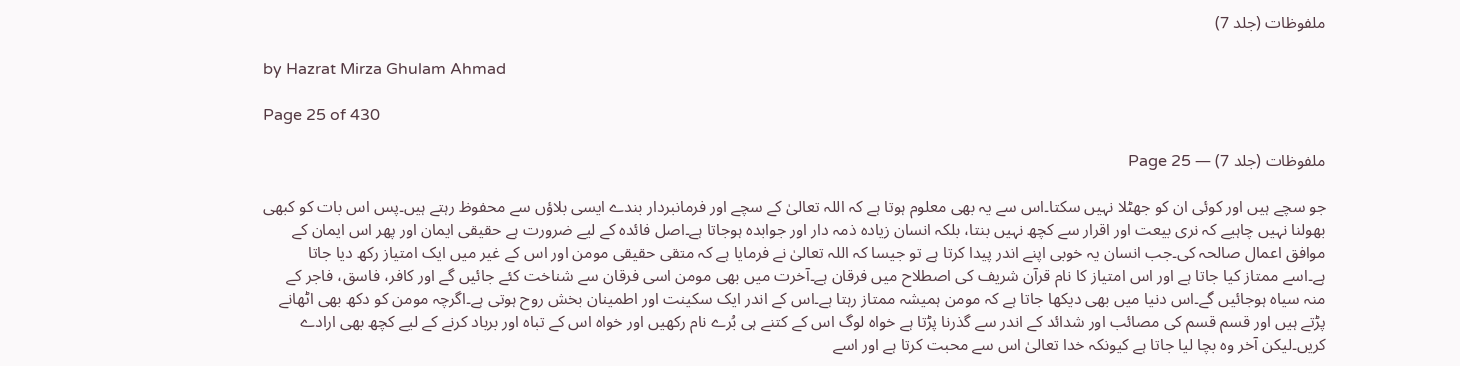ملفوظات (جلد 7)

by Hazrat Mirza Ghulam Ahmad

Page 25 of 430

ملفوظات (جلد 7) — Page 25

جو سچے ہیں اور کوئی ان کو جھٹلا نہیں سکتا۔اس سے یہ بھی معلوم ہوتا ہے کہ اللہ تعالیٰ کے سچے اور فرمانبردار بندے ایسی بلاؤں سے محفوظ رہتے ہیں۔پس اس بات کو کبھی بھولنا نہیں چاہیے کہ نری بیعت اور اقرار سے کچھ نہیں بنتا، بلکہ انسان زیادہ ذمہ دار اور جوابدہ ہوجاتا ہے۔اصل فائدہ کے لیے ضرورت ہے حقیقی ایمان اور پھر اس ایمان کے موافق اعمال صالحہ کی۔جب انسان یہ خوبی اپنے اندر پیدا کرتا ہے تو جیسا کہ اللہ تعالیٰ نے فرمایا ہے کہ متقی حقیقی مومن اور اس کے غیر میں ایک امتیاز رکھ دیا جاتا ہے۔اسے ممتاز کیا جاتا ہے اور اس امتیاز کا نام قرآن شریف کی اصطلاح میں فرقان ہے۔آخرت میں بھی مومن اسی فرقان سے شناخت کئے جائیں گے اور کافر، فاسق، فاجر کے منہ سیاہ ہوجائیں گے۔اس دنیا میں بھی دیکھا جاتا ہے کہ مومن ہمیشہ ممتاز رہتا ہے۔اس کے اندر ایک سکینت اور اطمینان بخش روح ہوتی ہے۔اگرچہ مومن کو دکھ بھی اٹھانے پڑتے ہیں اور قسم قسم کی مصائب اور شدائد کے اندر سے گذرنا پڑتا ہے خواہ لوگ اس کے کتنے ہی بُرے نام رکھیں اور خواہ اس کے تباہ اور برباد کرنے کے لیے کچھ بھی ارادے کریں۔لیکن آخر وہ بچا لیا جاتا ہے کیونکہ خدا تعالیٰ اس سے محبت کرتا ہے اور اسے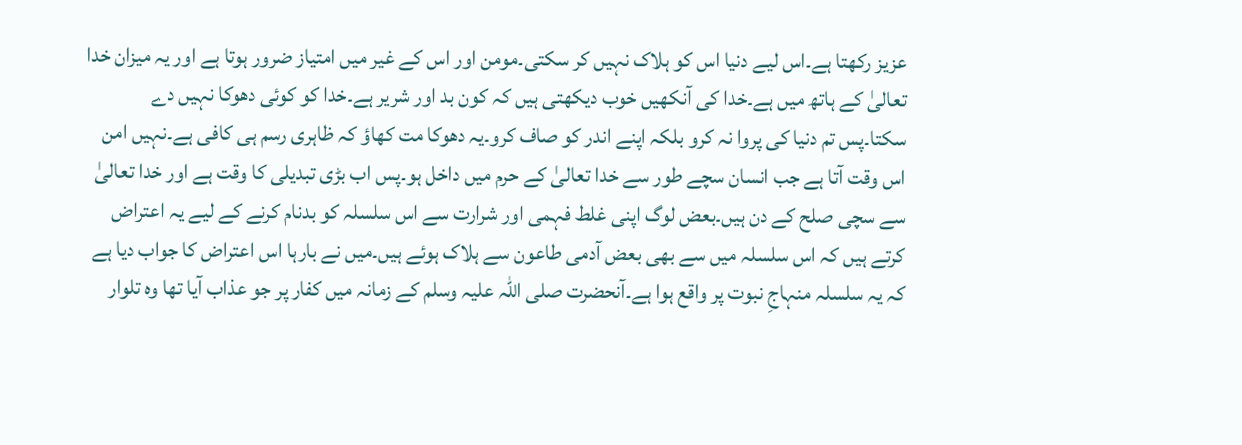عزیز رکھتا ہے۔اس لیے دنیا اس کو ہلاک نہیں کر سکتی۔مومن اور اس کے غیر میں امتیاز ضرور ہوتا ہے اور یہ میزان خدا تعالیٰ کے ہاتھ میں ہے۔خدا کی آنکھیں خوب دیکھتی ہیں کہ کون بد اور شریر ہے۔خدا کو کوئی دھوکا نہیں دے سکتا۔پس تم دنیا کی پروا نہ کرو بلکہ اپنے اندر کو صاف کرو۔یہ دھوکا مت کھاؤ کہ ظاہری رسم ہی کافی ہے۔نہیں امن اس وقت آتا ہے جب انسان سچے طور سے خدا تعالیٰ کے حرم میں داخل ہو۔پس اب بڑی تبدیلی کا وقت ہے اور خدا تعالیٰ سے سچی صلح کے دن ہیں۔بعض لوگ اپنی غلط فہمی اور شرارت سے اس سلسلہ کو بدنام کرنے کے لیے یہ اعتراض کرتے ہیں کہ اس سلسلہ میں سے بھی بعض آدمی طاعون سے ہلاک ہوئے ہیں۔میں نے بارہا اس اعتراض کا جواب دیا ہے کہ یہ سلسلہ منہاجِ نبوت پر واقع ہوا ہے۔آنحضرت صلی اللہ علیہ وسلم کے زمانہ میں کفار پر جو عذاب آیا تھا وہ تلوار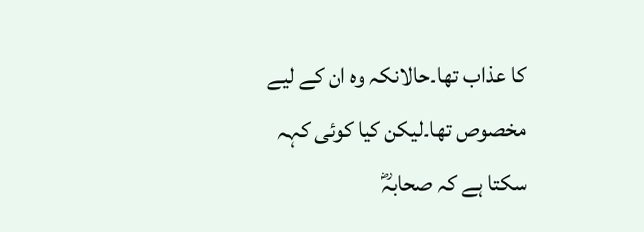کا عذاب تھا۔حالانکہ وہ ان کے لیے مخصوص تھا۔لیکن کیا کوئی کہہ سکتا ہے کہ صحابہؓ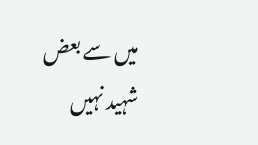میں سے بعض شہید نہیں